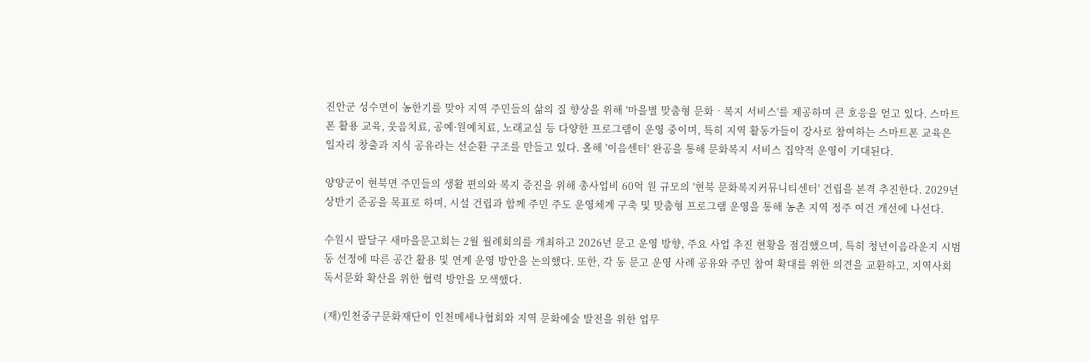진안군 성수면이 농한기를 맞아 지역 주민들의 삶의 질 향상을 위해 '마을별 맞춤형 문화‧복지 서비스'를 제공하며 큰 호응을 얻고 있다. 스마트폰 활용 교육, 웃음치료, 공예·원예치료, 노래교실 등 다양한 프로그램이 운영 중이며, 특히 지역 활동가들이 강사로 참여하는 스마트폰 교육은 일자리 창출과 지식 공유라는 선순환 구조를 만들고 있다. 올해 '이음센터' 완공을 통해 문화복지 서비스 집약적 운영이 기대된다.

양양군이 현북면 주민들의 생활 편의와 복지 증진을 위해 총사업비 60억 원 규모의 '현북 문화복지커뮤니티센터' 건립을 본격 추진한다. 2029년 상반기 준공을 목표로 하며, 시설 건립과 함께 주민 주도 운영체계 구축 및 맞춤형 프로그램 운영을 통해 농촌 지역 정주 여건 개선에 나선다.

수원시 팔달구 새마을문고회는 2월 월례회의를 개최하고 2026년 문고 운영 방향, 주요 사업 추진 현황을 점검했으며, 특히 청년이음라운지 시범동 선정에 따른 공간 활용 및 연계 운영 방안을 논의했다. 또한, 각 동 문고 운영 사례 공유와 주민 참여 확대를 위한 의견을 교환하고, 지역사회 독서문화 확산을 위한 협력 방안을 모색했다.

(재)인천중구문화재단이 인천메세나협회와 지역 문화예술 발전을 위한 업무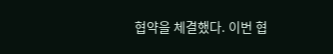협약을 체결했다. 이번 협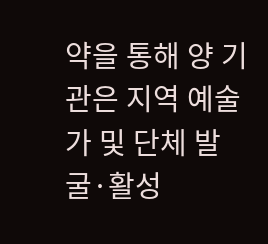약을 통해 양 기관은 지역 예술가 및 단체 발굴·활성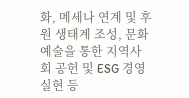화, 메세나 연계 및 후원 생태계 조성, 문화예술을 통한 지역사회 공헌 및 ESG 경영 실현 등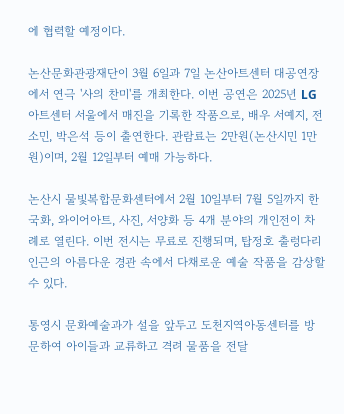에 협력할 예정이다.

논산문화관광재단이 3월 6일과 7일 논산아트센터 대공연장에서 연극 '사의 찬미'를 개최한다. 이번 공연은 2025년 LG아트센터 서울에서 매진을 기록한 작품으로, 배우 서예지, 전소민, 박은석 등이 출연한다. 관람료는 2만원(논산시민 1만원)이며, 2월 12일부터 예매 가능하다.

논산시 물빛복합문화센터에서 2월 10일부터 7월 5일까지 한국화, 와이어아트, 사진, 서양화 등 4개 분야의 개인전이 차례로 열린다. 이번 전시는 무료로 진행되며, 탑정호 출렁다리 인근의 아름다운 경관 속에서 다채로운 예술 작품을 감상할 수 있다.

통영시 문화예술과가 설을 앞두고 도천지역아동센터를 방문하여 아이들과 교류하고 격려 물품을 전달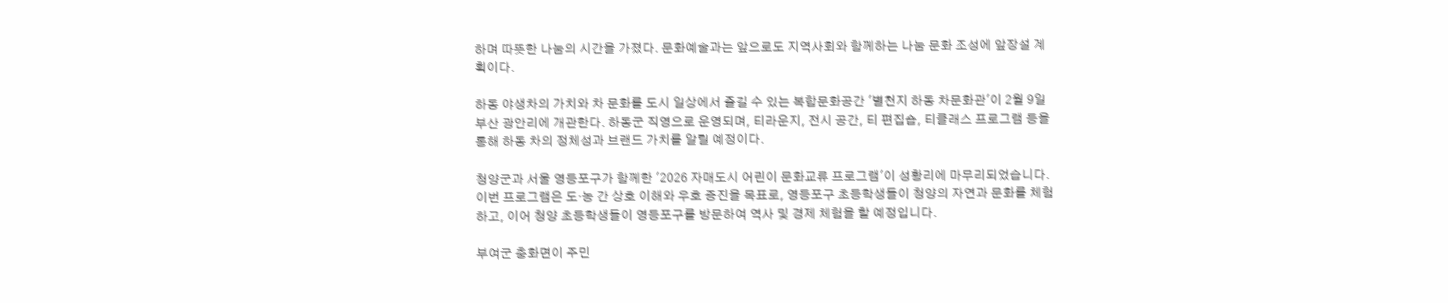하며 따뜻한 나눔의 시간을 가졌다. 문화예술과는 앞으로도 지역사회와 함께하는 나눔 문화 조성에 앞장설 계획이다.

하동 야생차의 가치와 차 문화를 도시 일상에서 즐길 수 있는 복합문화공간 '별천지 하동 차문화관'이 2월 9일 부산 광안리에 개관한다. 하동군 직영으로 운영되며, 티라운지, 전시 공간, 티 편집숍, 티클래스 프로그램 등을 통해 하동 차의 정체성과 브랜드 가치를 알릴 예정이다.

청양군과 서울 영등포구가 함께한 '2026 자매도시 어린이 문화교류 프로그램'이 성황리에 마무리되었습니다. 이번 프로그램은 도·농 간 상호 이해와 우호 증진을 목표로, 영등포구 초등학생들이 청양의 자연과 문화를 체험하고, 이어 청양 초등학생들이 영등포구를 방문하여 역사 및 경제 체험을 할 예정입니다.

부여군 충화면이 주민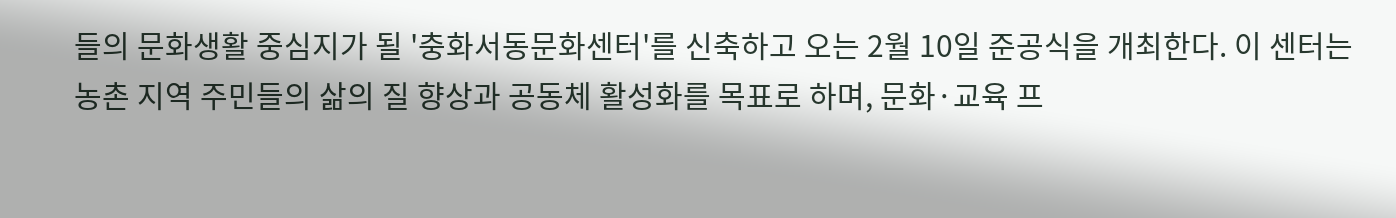들의 문화생활 중심지가 될 '충화서동문화센터'를 신축하고 오는 2월 10일 준공식을 개최한다. 이 센터는 농촌 지역 주민들의 삶의 질 향상과 공동체 활성화를 목표로 하며, 문화·교육 프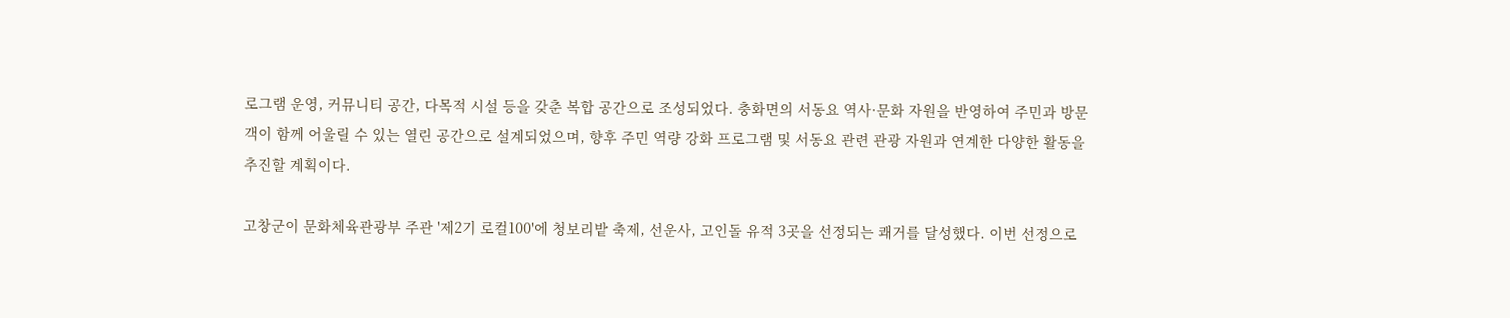로그램 운영, 커뮤니티 공간, 다목적 시설 등을 갖춘 복합 공간으로 조성되었다. 충화면의 서동요 역사·문화 자원을 반영하여 주민과 방문객이 함께 어울릴 수 있는 열린 공간으로 설계되었으며, 향후 주민 역량 강화 프로그램 및 서동요 관련 관광 자원과 연계한 다양한 활동을 추진할 계획이다.

고창군이 문화체육관광부 주관 '제2기 로컬100'에 청보리밭 축제, 선운사, 고인돌 유적 3곳을 선정되는 쾌거를 달성했다. 이번 선정으로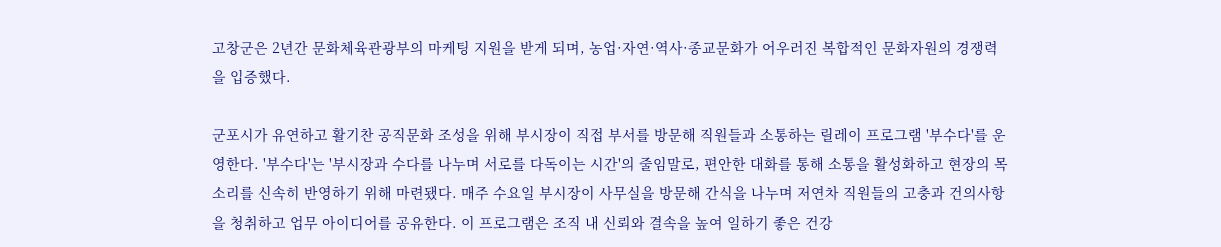고창군은 2년간 문화체육관광부의 마케팅 지원을 받게 되며, 농업·자연·역사·종교문화가 어우러진 복합적인 문화자원의 경쟁력을 입증했다.

군포시가 유연하고 활기찬 공직문화 조성을 위해 부시장이 직접 부서를 방문해 직원들과 소통하는 릴레이 프로그램 '부수다'를 운영한다. '부수다'는 '부시장과 수다를 나누며 서로를 다독이는 시간'의 줄임말로, 편안한 대화를 통해 소통을 활성화하고 현장의 목소리를 신속히 반영하기 위해 마련됐다. 매주 수요일 부시장이 사무실을 방문해 간식을 나누며 저연차 직원들의 고충과 건의사항을 청취하고 업무 아이디어를 공유한다. 이 프로그램은 조직 내 신뢰와 결속을 높여 일하기 좋은 건강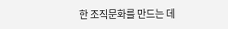한 조직문화를 만드는 데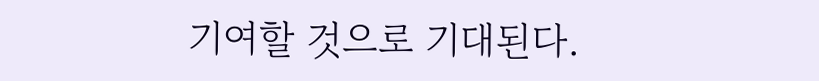기여할 것으로 기대된다.